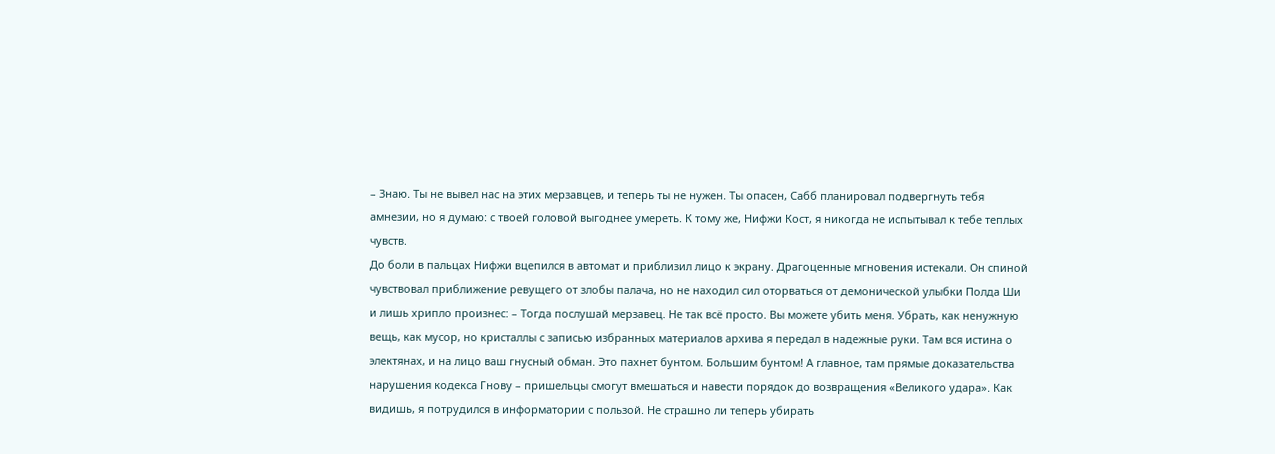– Знаю. Ты не вывел нас на этих мерзавцев, и теперь ты не нужен. Ты опасен, Сабб планировал подвергнуть тебя амнезии, но я думаю: с твоей головой выгоднее умереть. К тому же, Нифжи Кост, я никогда не испытывал к тебе теплых чувств.
До боли в пальцах Нифжи вцепился в автомат и приблизил лицо к экрану. Драгоценные мгновения истекали. Он спиной чувствовал приближение ревущего от злобы палача, но не находил сил оторваться от демонической улыбки Полда Ши и лишь хрипло произнес: – Тогда послушай мерзавец. Не так всё просто. Вы можете убить меня. Убрать, как ненужную вещь, как мусор, но кристаллы с записью избранных материалов архива я передал в надежные руки. Там вся истина о электянах, и на лицо ваш гнусный обман. Это пахнет бунтом. Большим бунтом! А главное, там прямые доказательства нарушения кодекса Гнову – пришельцы смогут вмешаться и навести порядок до возвращения «Великого удара». Как видишь, я потрудился в информатории с пользой. Не страшно ли теперь убирать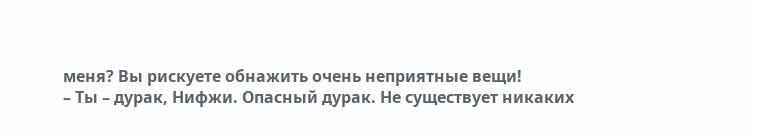меня? Вы рискуете обнажить очень неприятные вещи!
– Ты – дурак, Нифжи. Опасный дурак. Не существует никаких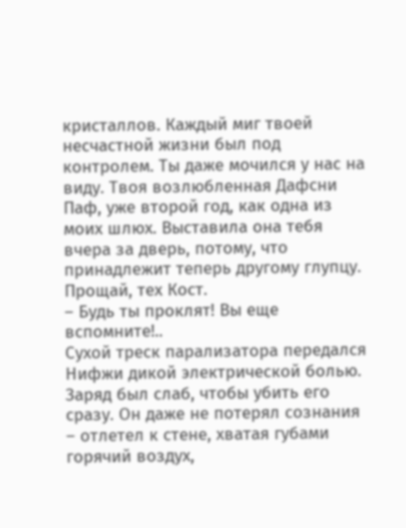кристаллов. Каждый миг твоей несчастной жизни был под контролем. Ты даже мочился у нас на виду. Твоя возлюбленная Дафсни Паф, уже второй год, как одна из моих шлюх. Выставила она тебя вчера за дверь, потому, что принадлежит теперь другому глупцу. Прощай, тех Кост.
– Будь ты проклят! Вы еще вспомните!..
Сухой треск парализатора передался Нифжи дикой электрической болью. Заряд был слаб, чтобы убить его сразу. Он даже не потерял сознания – отлетел к стене, хватая губами горячий воздух,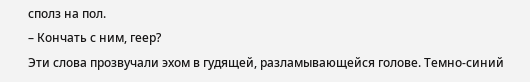сполз на пол.
– Кончать с ним, геер?
Эти слова прозвучали эхом в гудящей, разламывающейся голове. Темно-синий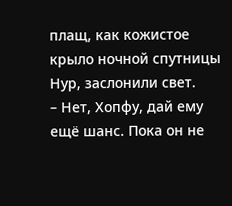плащ, как кожистое крыло ночной спутницы Нур, заслонили свет.
– Нет, Хопфу, дай ему ещё шанс. Пока он не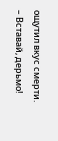ощутил вкус смерти.
– Вставай, дерьмо!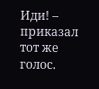Иди! – приказал тот же голос.